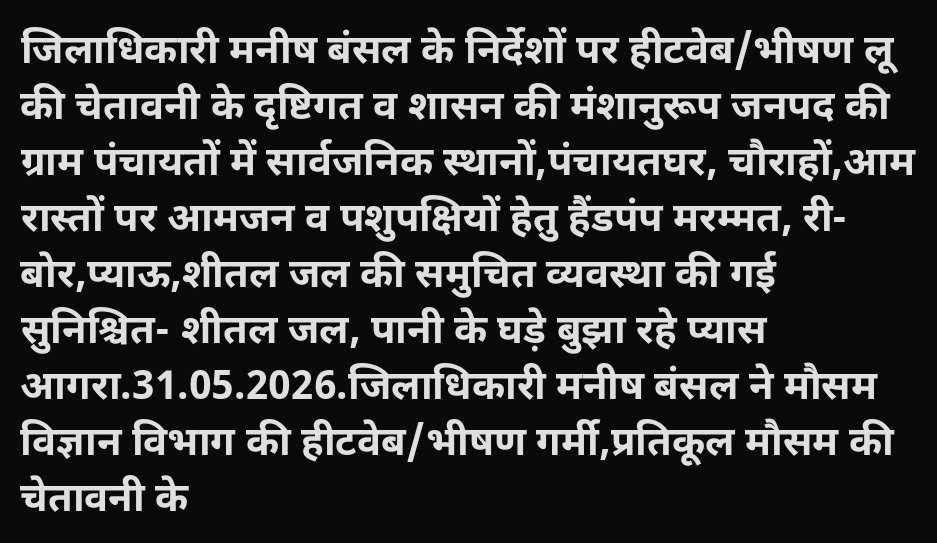जिलाधिकारी मनीष बंसल के निर्देशों पर हीटवेब/भीषण लू की चेतावनी के दृष्टिगत व शासन की मंशानुरूप जनपद की ग्राम पंचायतों में सार्वजनिक स्थानों,पंचायतघर, चौराहों,आम रास्तों पर आमजन व पशुपक्षियों हेतु हैंडपंप मरम्मत, री-बोर,प्याऊ,शीतल जल की समुचित व्यवस्था की गई सुनिश्चित- शीतल जल, पानी के घड़े बुझा रहे प्यास
आगरा.31.05.2026.जिलाधिकारी मनीष बंसल ने मौसम विज्ञान विभाग की हीटवेब/भीषण गर्मी,प्रतिकूल मौसम की चेतावनी के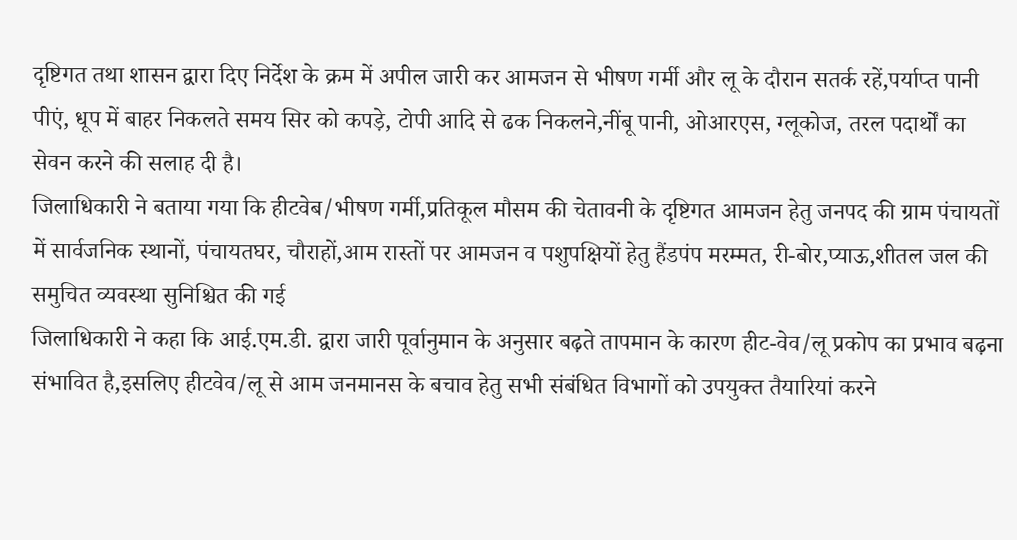दृष्टिगत तथा शासन द्वारा दिए निर्देश के क्रम में अपील जारी कर आमजन से भीषण गर्मी और लू के दौरान सतर्क रहें,पर्याप्त पानी पीएं, धूप में बाहर निकलते समय सिर को कपड़े, टोपी आदि से ढक निकलने,नींबू पानी, ओआरएस, ग्लूकोज, तरल पदार्थों का सेवन करने की सलाह दी है।
जिलाधिकारी ने बताया गया कि हीटवेब/भीषण गर्मी,प्रतिकूल मौसम की चेतावनी के दृष्टिगत आमजन हेतु जनपद की ग्राम पंचायतों में सार्वजनिक स्थानों, पंचायतघर, चौराहों,आम रास्तों पर आमजन व पशुपक्षियों हेतु हैंडपंप मरम्मत, री-बोर,प्याऊ,शीतल जल की समुचित व्यवस्था सुनिश्चित की गई
जिलाधिकारी ने कहा कि आई.एम.डी. द्वारा जारी पूर्वानुमान के अनुसार बढ़ते तापमान के कारण हीट-वेव/लू प्रकोप का प्रभाव बढ़ना संभावित है,इसलिए हीटवेव/लू से आम जनमानस के बचाव हेतु सभी संबंधित विभागों को उपयुक्त तैयारियां करने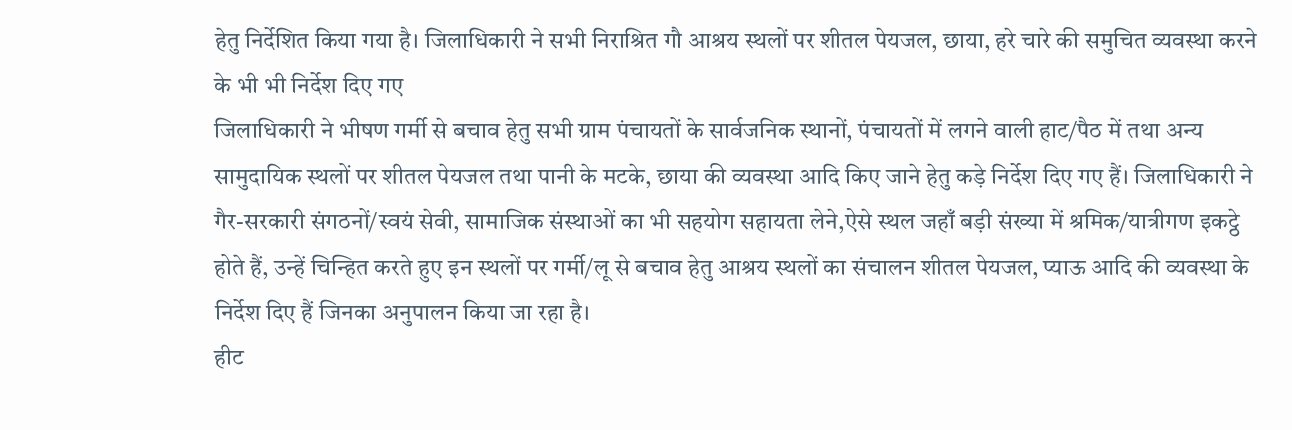हेतु निर्देशित किया गया है। जिलाधिकारी ने सभी निराश्रित गौ आश्रय स्थलों पर शीतल पेयजल, छाया, हरे चारे की समुचित व्यवस्था करने के भी भी निर्देश दिए गए
जिलाधिकारी ने भीषण गर्मी से बचाव हेतु सभी ग्राम पंचायतों के सार्वजनिक स्थानों, पंचायतों में लगने वाली हाट/पैठ में तथा अन्य सामुदायिक स्थलों पर शीतल पेयजल तथा पानी के मटके, छाया की व्यवस्था आदि किए जाने हेतु कड़े निर्देश दिए गए हैं। जिलाधिकारी ने गैर-सरकारी संगठनों/स्वयं सेवी, सामाजिक संस्थाओं का भी सहयोग सहायता लेने,ऐसे स्थल जहाँ बड़ी संख्या में श्रमिक/यात्रीगण इकट्ठे होते हैं, उन्हें चिन्हित करते हुए इन स्थलों पर गर्मी/लू से बचाव हेतु आश्रय स्थलों का संचालन शीतल पेयजल, प्याऊ आदि की व्यवस्था के निर्देश दिए हैं जिनका अनुपालन किया जा रहा है।
हीट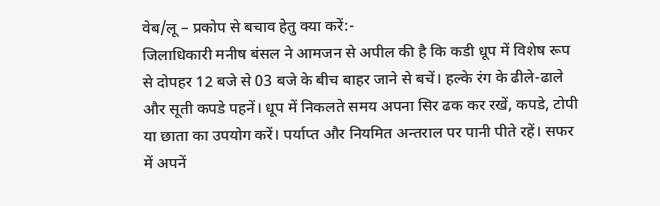वेब/लू – प्रकोप से बचाव हेतु क्या करें:-
जिलाधिकारी मनीष बंसल ने आमजन से अपील की है कि कडी धूप में विशेष रूप से दोपहर 12 बजे से 03 बजे के बीच बाहर जाने से बचें। हल्के रंग के ढीले-ढाले और सूती कपडे पहनें। धूप में निकलते समय अपना सिर ढक कर रखें, कपडे, टोपी या छाता का उपयोग करें। पर्याप्त और नियमित अन्तराल पर पानी पीते रहें। सफर में अपनें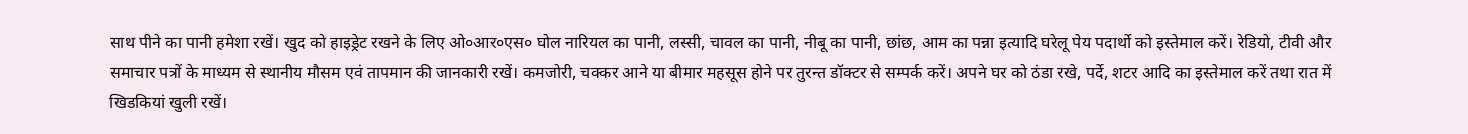साथ पीने का पानी हमेशा रखें। खुद को हाइड्रेट रखने के लिए ओ०आर०एस० घोल नारियल का पानी, लस्सी, चावल का पानी, नीबू का पानी, छांछ, आम का पन्ना इत्यादि घरेलू पेय पदार्थो को इस्तेमाल करें। रेडियो, टीवी और समाचार पत्रों के माध्यम से स्थानीय मौसम एवं तापमान की जानकारी रखें। कमजोरी, चक्कर आने या बीमार महसूस होने पर तुरन्त डॉक्टर से सम्पर्क करें। अपने घर को ठंडा रखे, पर्दे, शटर आदि का इस्तेमाल करें तथा रात में खिडकियां खुली रखें।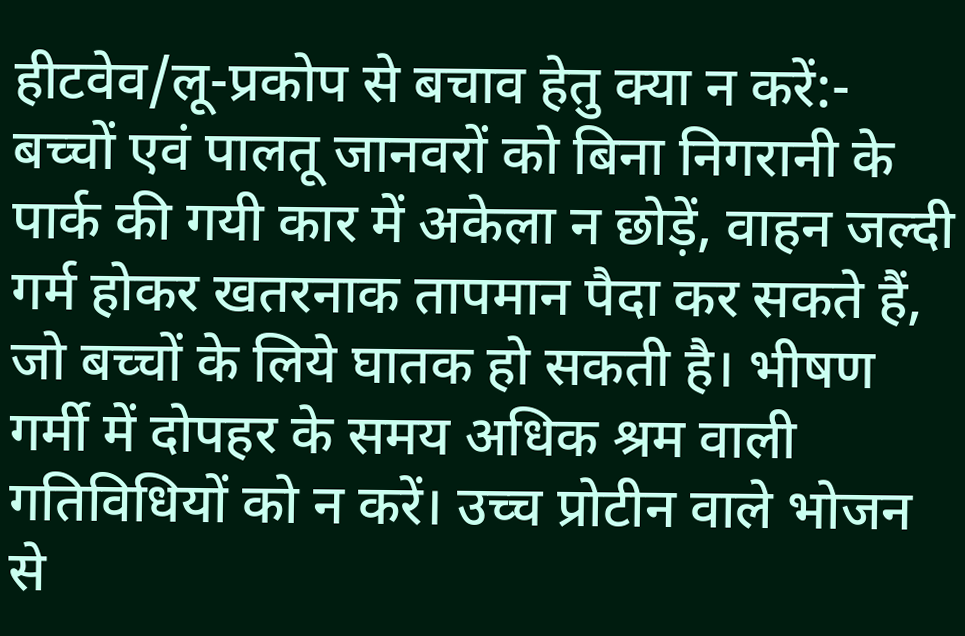हीटवेव/लू-प्रकोप से बचाव हेतु क्या न करें:-
बच्चों एवं पालतू जानवरों को बिना निगरानी के पार्क की गयी कार में अकेला न छोड़ें, वाहन जल्दी गर्म होकर खतरनाक तापमान पैदा कर सकते हैं, जो बच्चों के लिये घातक हो सकती है। भीषण गर्मी में दोपहर के समय अधिक श्रम वाली गतिविधियों को न करें। उच्च प्रोटीन वाले भोजन से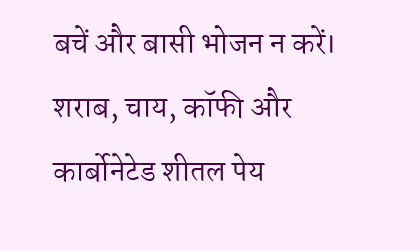बचें और बासी भोजन न करें। शराब, चाय, कॉफी और कार्बोनेटेड शीतल पेय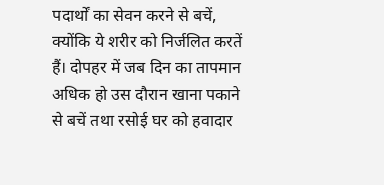पदार्थों का सेवन करने से बचें, क्योंकि ये शरीर को निर्जलित करतें हैं। दोपहर में जब दिन का तापमान अधिक हो उस दौरान खाना पकाने से बचें तथा रसोई घर को हवादार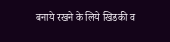बनाये रखने के लिये खिडकी व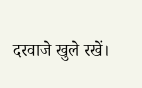दरवाजे खुले रखें।